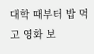대학 때부터 밥 먹고 영화 보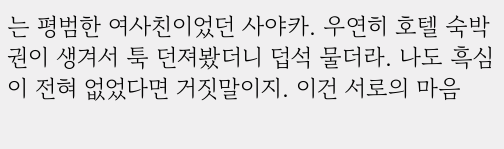는 평범한 여사친이었던 사야카. 우연히 호텔 숙박권이 생겨서 툭 던져봤더니 덥석 물더라. 나도 흑심이 전혀 없었다면 거짓말이지. 이건 서로의 마음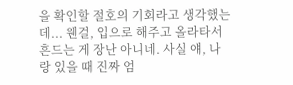을 확인할 절호의 기회라고 생각했는데... 웬걸, 입으로 해주고 올라타서 흔드는 게 장난 아니네. 사실 얘, 나랑 있을 때 진짜 엄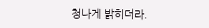청나게 밝히더라.